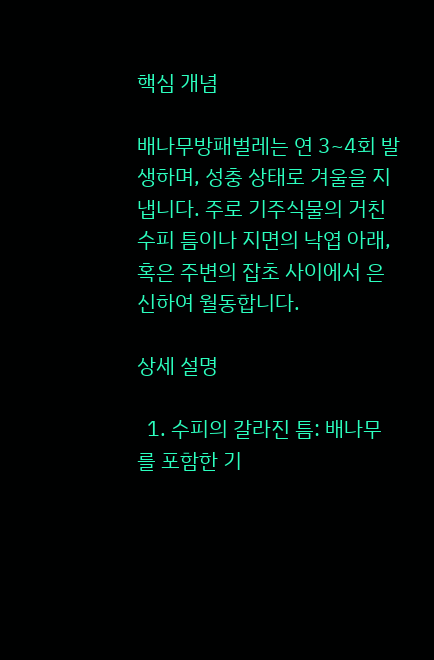핵심 개념

배나무방패벌레는 연 3~4회 발생하며, 성충 상태로 겨울을 지냅니다. 주로 기주식물의 거친 수피 틈이나 지면의 낙엽 아래, 혹은 주변의 잡초 사이에서 은신하여 월동합니다.

상세 설명

  1. 수피의 갈라진 틈: 배나무를 포함한 기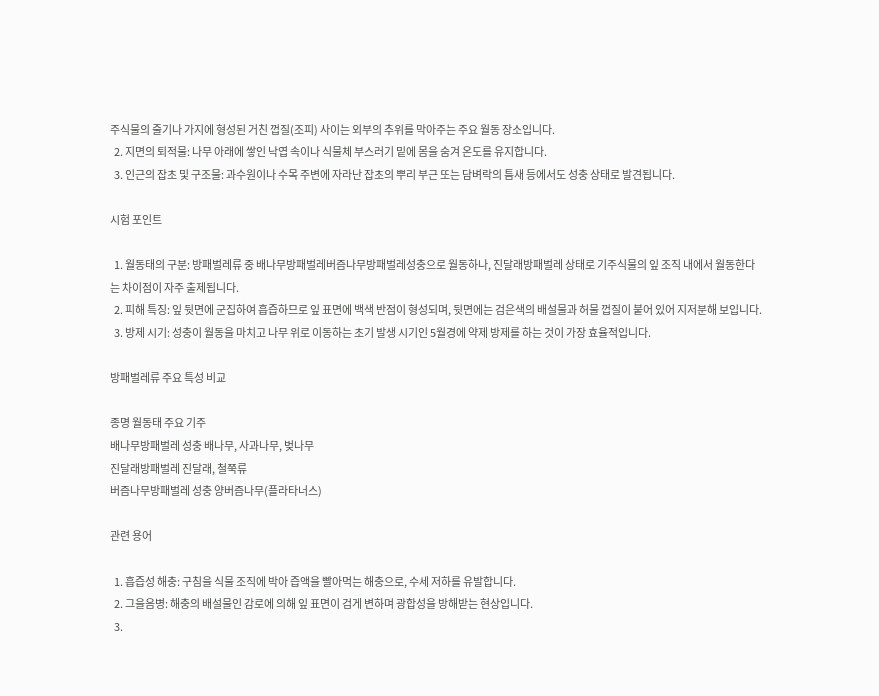주식물의 줄기나 가지에 형성된 거친 껍질(조피) 사이는 외부의 추위를 막아주는 주요 월동 장소입니다.
  2. 지면의 퇴적물: 나무 아래에 쌓인 낙엽 속이나 식물체 부스러기 밑에 몸을 숨겨 온도를 유지합니다.
  3. 인근의 잡초 및 구조물: 과수원이나 수목 주변에 자라난 잡초의 뿌리 부근 또는 담벼락의 틈새 등에서도 성충 상태로 발견됩니다.

시험 포인트

  1. 월동태의 구분: 방패벌레류 중 배나무방패벌레버즘나무방패벌레성충으로 월동하나, 진달래방패벌레 상태로 기주식물의 잎 조직 내에서 월동한다는 차이점이 자주 출제됩니다.
  2. 피해 특징: 잎 뒷면에 군집하여 흡즙하므로 잎 표면에 백색 반점이 형성되며, 뒷면에는 검은색의 배설물과 허물 껍질이 붙어 있어 지저분해 보입니다.
  3. 방제 시기: 성충이 월동을 마치고 나무 위로 이동하는 초기 발생 시기인 5월경에 약제 방제를 하는 것이 가장 효율적입니다.

방패벌레류 주요 특성 비교

종명 월동태 주요 기주
배나무방패벌레 성충 배나무, 사과나무, 벚나무
진달래방패벌레 진달래, 철쭉류
버즘나무방패벌레 성충 양버즘나무(플라타너스)

관련 용어

  1. 흡즙성 해충: 구침을 식물 조직에 박아 즙액을 빨아먹는 해충으로, 수세 저하를 유발합니다.
  2. 그을음병: 해충의 배설물인 감로에 의해 잎 표면이 검게 변하며 광합성을 방해받는 현상입니다.
  3.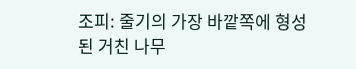조피: 줄기의 가장 바깥쪽에 형성된 거친 나무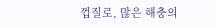껍질로, 많은 해충의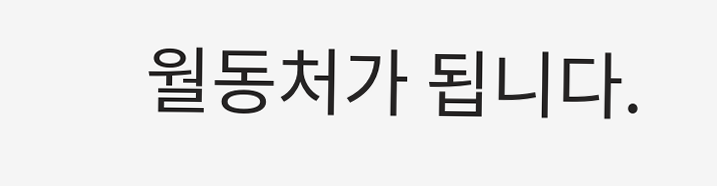월동처가 됩니다.